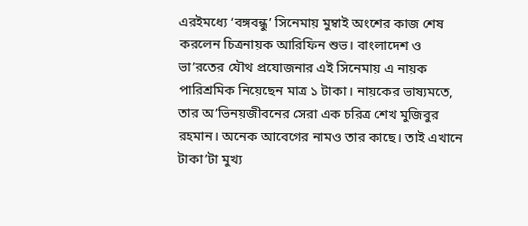এরইমধ্যে ‘বঙ্গবন্ধু’ সিনেমায় মুম্বাই অংশের কাজ শেষ করলেন চিত্রনায়ক আরিফিন শুভ। বাংলাদেশ ও ভা’রতের যৌথ প্রযোজনার এই সিনেমায় এ নায়ক পারিশ্রমিক নিয়েছেন মাত্র ১ টাকা। নায়কের ভাষ্যমতে, তার অ’ভিনয়জীবনের সেরা এক চরিত্র শেখ মুজিবুর রহমান। অনেক আবেগের নামও তার কাছে। তাই এখানে টাকা’টা মুখ্য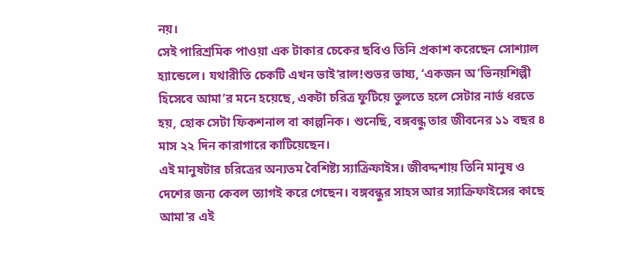নয়।
সেই পারিশ্রমিক পাওয়া এক টাকার চেকের ছবিও তিনি প্রকাশ করেছেন সোশ্যাল হ্যান্ডেলে। যথারীতি চেকটি এখন ভাই’রাল!শুভর ভাষ্য, ‘একজন অ’ভিনয়শিল্পী হিসেবে আমা’র মনে হয়েছে, একটা চরিত্র ফুটিয়ে তুলতে হলে সেটার নার্ভ ধরতে হয়, হোক সেটা ফিকশনাল বা কাল্পনিক। শুনেছি, বঙ্গবন্ধু তার জীবনের ১১ বছর ৪ মাস ২২ দিন কারাগারে কাটিয়েছেন।
এই মানুষটার চরিত্রের অন্যতম বৈশিষ্ট্য স্যাক্রিফাইস। জীবদ্দশায় তিনি মানুষ ও দেশের জন্য কেবল ত্যাগই করে গেছেন। বঙ্গবন্ধুর সাহস আর স্যাক্রিফাইসের কাছে আমা’র এই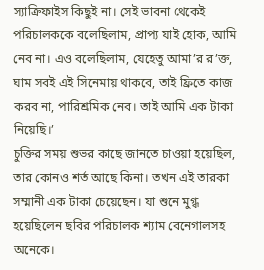স্যাক্রিফাইস কিছুই না। সেই ভাবনা থেকেই পরিচালককে বলেছিলাম, প্রাপ্য যাই হোক, আমি নেব না। এও বলেছিলাম, যেহেতু আমা’র র’ক্ত, ঘাম সবই এই সিনেমায় থাকবে, তাই ফ্রিতে কাজ করব না, পারিশ্রমিক নেব। তাই আমি এক টাকা নিয়েছি।’
চুক্তির সময় শুভর কাছে জানতে চাওয়া হয়েছিল, তার কোনও শর্ত আছে কিনা। তখন এই তারকা সম্মানী এক টাকা চেয়েছেন। যা শুনে মুগ্ধ হয়েছিলেন ছবির পরিচালক শ্যাম বেনেগালসহ অনেকে।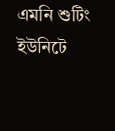এমনি শুটিং ইউনিটে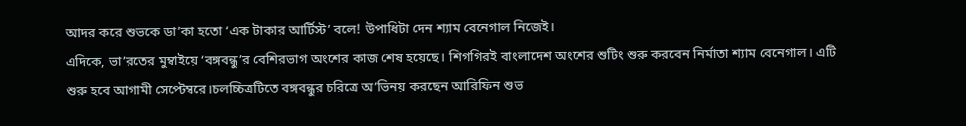আদর করে শুভকে ডা’কা হতো ‘এক টাকার আর্টিস্ট’ বলে! উপাধিটা দেন শ্যাম বেনেগাল নিজেই।
এদিকে, ভা’রতের মুম্বাইয়ে ‘বঙ্গবন্ধু’র বেশিরভাগ অংশের কাজ শেষ হয়েছে। শিগগিরই বাংলাদেশ অংশের শুটিং শুরু করবেন নির্মাতা শ্যাম বেনেগাল। এটি শুরু হবে আগামী সেপ্টেম্বরে।চলচ্চিত্রটিতে বঙ্গবন্ধুর চরিত্রে অ’ভিনয় করছেন আরিফিন শুভ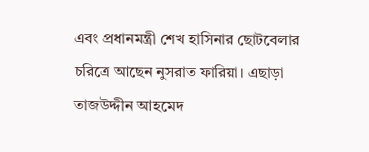এবং প্রধানমন্ত্রী শেখ হাসিনার ছোটবেলার চরিত্রে আছেন নুসরাত ফারিয়া। এছাড়া তাজউদ্দীন আহমেদ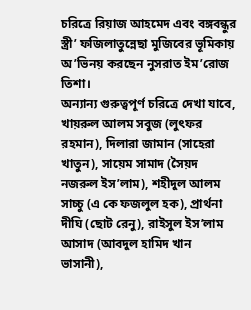চরিত্রে রিয়াজ আহমেদ এবং বঙ্গবন্ধুর স্ত্রী’ ফজিলাতুন্নেছা মুজিবের ভূমিকায় অ’ভিনয় করছেন নুসরাত ইম’রোজ তিশা।
অন্যান্য গুরুত্বপূর্ণ চরিত্রে দেখা যাবে, খায়রুল আলম সবুজ (লুৎফর রহমান), দিলারা জামান (সাহেরা খাতুন), সায়েম সামাদ (সৈয়দ নজরুল ইস’লাম), শহীদুল আলম সাচ্চু (এ কে ফজলুল হক), প্রার্থনা দীঘি (ছোট রেনু), রাইসুল ইস’লাম আসাদ (আবদুল হামিদ খান ভাসানী),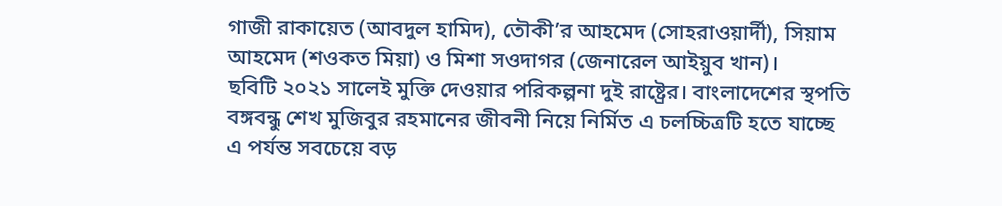গাজী রাকায়েত (আবদুল হামিদ), তৌকী’র আহমেদ (সোহরাওয়ার্দী), সিয়াম আহমেদ (শওকত মিয়া) ও মিশা সওদাগর (জেনারেল আইয়ুব খান)।
ছবিটি ২০২১ সালেই মুক্তি দেওয়ার পরিকল্পনা দুই রাষ্ট্রের। বাংলাদেশের স্থপতি বঙ্গবন্ধু শেখ মুজিবুর রহমানের জীবনী নিয়ে নির্মিত এ চলচ্চিত্রটি হতে যাচ্ছে এ পর্যন্ত সবচেয়ে বড়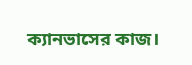ক্যানভাসের কাজ।